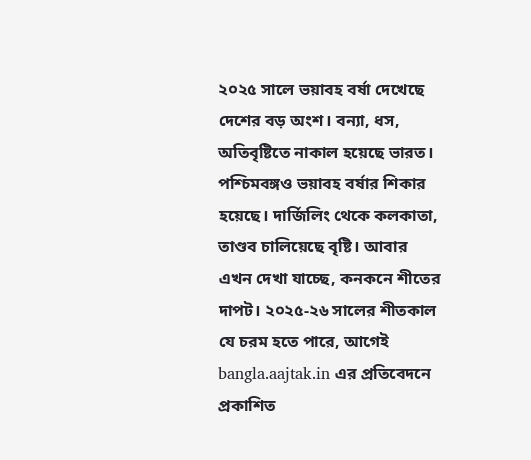২০২৫ সালে ভয়াবহ বর্ষা দেখেছে দেশের বড় অংশ। বন্যা, ধস, অতিবৃষ্টিতে নাকাল হয়েছে ভারত। পশ্চিমবঙ্গও ভয়াবহ বর্ষার শিকার হয়েছে। দার্জিলিং থেকে কলকাতা, তাণ্ডব চালিয়েছে বৃষ্টি। আবার এখন দেখা যাচ্ছে, কনকনে শীতের দাপট। ২০২৫-২৬ সালের শীতকাল যে চরম হতে পারে, আগেই bangla.aajtak.in এর প্রতিবেদনে প্রকাশিত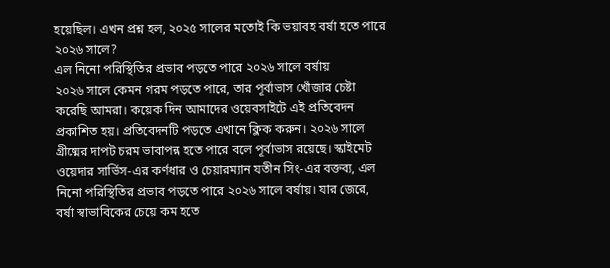হয়েছিল। এখন প্রশ্ন হল, ২০২৫ সালের মতোই কি ভয়াবহ বর্ষা হতে পারে ২০২৬ সালে?
এল নিনো পরিস্থিতির প্রভাব পড়তে পারে ২০২৬ সালে বর্ষায়
২০২৬ সালে কেমন গরম পড়তে পারে, তার পূর্বাভাস খোঁজার চেষ্টা করেছি আমরা। কয়েক দিন আমাদের ওয়েবসাইটে এই প্রতিবেদন প্রকাশিত হয়। প্রতিবেদনটি পড়তে এখানে ক্লিক করুন। ২০২৬ সালে গ্রীষ্মের দাপট চরম ভাবাপন্ন হতে পারে বলে পূর্বাভাস রয়েছে। স্কাইমেট ওয়েদার সার্ভিস-এর কর্ণধার ও চেয়ারম্যান যতীন সিং-এর বক্তব্য, এল নিনো পরিস্থিতির প্রভাব পড়তে পারে ২০২৬ সালে বর্ষায়। যার জেরে, বর্ষা স্বাভাবিকের চেয়ে কম হতে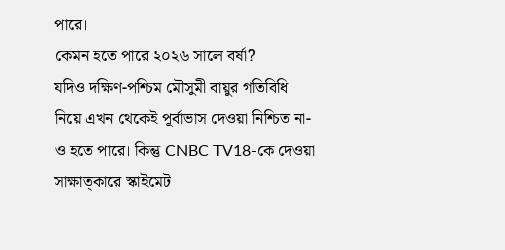পারে।
কেমন হতে পারে ২০২৬ সালে বর্ষা?
যদিও দক্ষিণ-পশ্চিম মৌসুমী বায়ুর গতিবিধি নিয়ে এখন থেকেই পূর্বাভাস দেওয়া নিশ্চিত না-ও হতে পারে। কিন্তু CNBC TV18-কে দেওয়া সাক্ষাত্কারে স্কাইমেট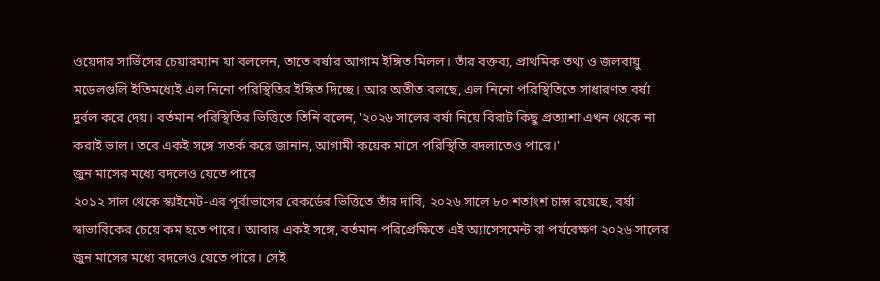ওয়েদার সার্ভিসের চেয়ারম্যান যা বললেন, তাতে বর্ষার আগাম ইঙ্গিত মিলল। তাঁর বক্তব্য, প্রাথমিক তথ্য ও জলবায়ু মডেলগুলি ইতিমধ্যেই এল নিনো পরিস্থিতির ইঙ্গিত দিচ্ছে। আর অতীত বলছে, এল নিনো পরিস্থিতিতে সাধারণত বর্ষা দুর্বল করে দেয়। বর্তমান পরিস্থিতির ভিত্তিতে তিনি বলেন, '২০২৬ সালের বর্ষা নিয়ে বিরাট কিছু প্রত্যাশা এখন থেকে না করাই ভাল। তবে একই সঙ্গে সতর্ক করে জানান, আগামী কয়েক মাসে পরিস্থিতি বদলাতেও পারে।'
জুন মাসের মধ্যে বদলেও যেতে পারে
২০১২ সাল থেকে স্কাইমেট-এর পূর্বাভাসের রেকর্ডের ভিত্তিতে তাঁর দাবি, ২০২৬ সালে ৮০ শতাংশ চান্স রয়েছে, বর্ষা স্বাভাবিকের চেয়ে কম হতে পারে। আবার একই সঙ্গে, বর্তমান পরিপ্রেক্ষিতে এই অ্যাসেসমেন্ট বা পর্যবেক্ষণ ২০২৬ সালের জুন মাসের মধ্যে বদলেও যেতে পারে। সেই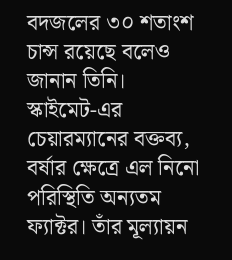বদজলের ৩০ শতাংশ চান্স রয়েছে বলেও জানান তিনি।
স্কাইমেট-এর চেয়ারম্যানের বক্তব্য, বর্ষার ক্ষেত্রে এল নিনো পরিস্থিতি অন্যতম ফ্যাক্টর। তাঁর মূল্যায়ন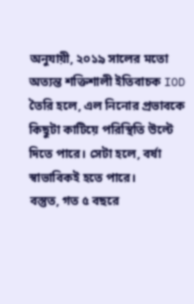অনুযায়ী, ২০১৯ সালের মতো অত্যন্ত শক্তিশালী ইতিবাচক IOD তৈরি হলে, এল নিনোর প্রভাবকে কিছুটা কাটিয়ে পরিস্থিতি উল্টে দিতে পারে। সেটা হলে, বর্ষা স্বাভাবিকই হতে পারে।
বস্তুত, গত ৫ বছরে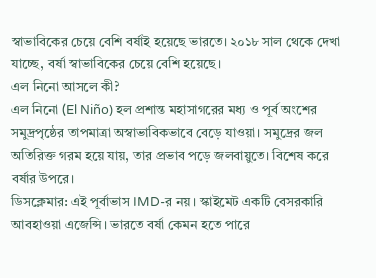স্বাভাবিকের চেয়ে বেশি বর্ষাই হয়েছে ভারতে। ২০১৮ সাল থেকে দেখা যাচ্ছে, বর্ষা স্বাভাবিকের চেয়ে বেশি হয়েছে।
এল নিনো আসলে কী?
এল নিনো (El Niño) হল প্রশান্ত মহাসাগরের মধ্য ও পূর্ব অংশের সমুদ্রপৃষ্ঠের তাপমাত্রা অস্বাভাবিকভাবে বেড়ে যাওয়া। সমুদ্রের জল অতিরিক্ত গরম হয়ে যায়, তার প্রভাব পড়ে জলবায়ুতে। বিশেষ করে বর্ষার উপরে।
ডিসক্লেমার: এই পূর্বাভাস IMD-র নয়। স্কাইমেট একটি বেসরকারি আবহাওয়া এজেন্সি। ভারতে বর্ষা কেমন হতে পারে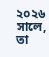২০২৬ সালে, তা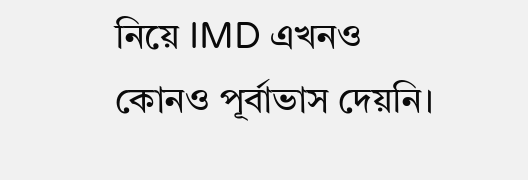নিয়ে IMD এখনও কোনও পূর্বাভাস দেয়নি।